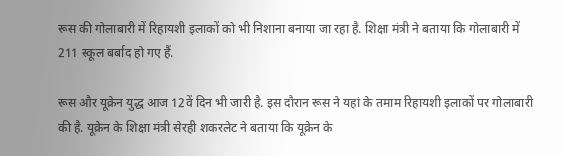रूस की गोलाबारी में रिहायशी इलाकों को भी निशाना बनाया जा रहा है. शिक्षा मंत्री ने बताया कि गोलाबारी में 211 स्कूल बर्बाद हो गए हैं.

रूस और यूक्रेन युद्ध आज 12वें दिन भी जारी है. इस दौरान रूस ने यहां के तमाम रिहायशी इलाकों पर गोलाबारी की है. यूक्रेन के शिक्षा मंत्री सेरही शकरलेट ने बताया कि यूक्रेन के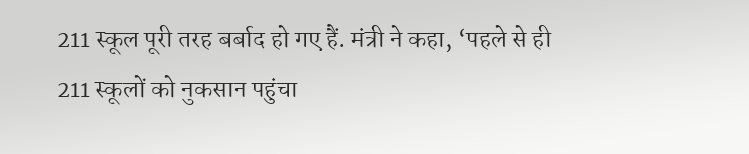211 स्कूल पूरी तरह बर्बाद हो गए हैं. मंत्री ने कहा, ‘पहले से ही 211 स्कूलों को नुकसान पहुंचा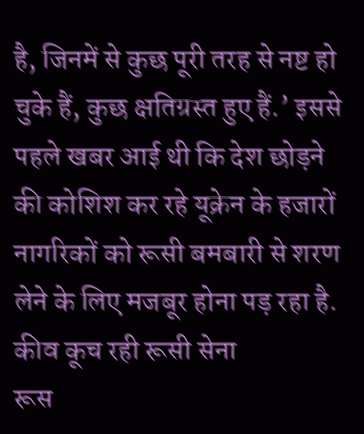है, जिनमें से कुछ पूरी तरह से नष्ट हो चुके हैं, कुछ क्षतिग्रस्त हुए हैं.’ इससे पहले खबर आई थी कि देश छोड़ने की कोशिश कर रहे यूक्रेन के हजारों नागरिकों को रूसी बमबारी से शरण लेने के लिए मजबूर होना पड़ रहा है.
कीव कूच रही रूसी सेना
रूस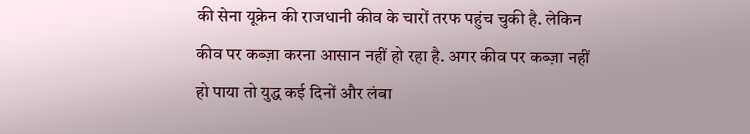की सेना यूक्रेन की राजधानी कीव के चारों तरफ पहुंच चुकी है. लेकिन कीव पर कब्ज़ा करना आसान नहीं हो रहा है. अगर कीव पर कब्ज़ा नहीं हो पाया तो युद्ध कई दिनों और लंबा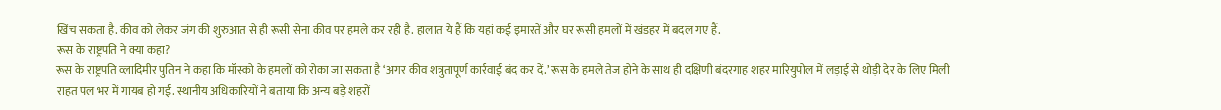खिंच सकता है. कीव को लेकर जंग की शुरुआत से ही रूसी सेना कीव पर हमले कर रही है. हालात ये हैं कि यहां कई इमारतें और घर रूसी हमलों में खंडहर में बदल गए हैं.
रूस के राष्ट्रपति ने क्या कहा?
रूस के राष्ट्रपति व्लादिमीर पुतिन ने कहा कि मॉस्को के हमलों को रोका जा सकता है ‘अगर कीव शत्रुतापूर्ण कार्रवाई बंद कर दें.’ रूस के हमले तेज होने के साथ ही दक्षिणी बंदरगाह शहर मारियुपोल में लड़ाई से थोड़ी देर के लिए मिली राहत पल भर में गायब हो गई. स्थानीय अधिकारियों ने बताया कि अन्य बड़े शहरों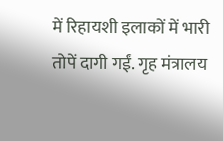में रिहायशी इलाकों में भारी तोपें दागी गईं. गृह मंत्रालय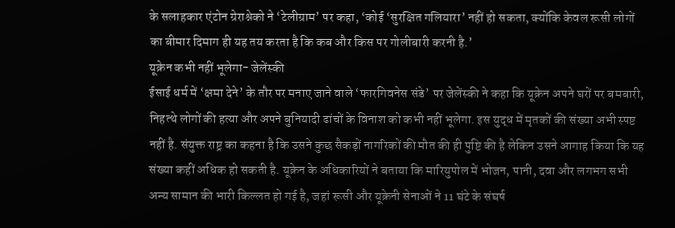के सलाहकार एंटोन ग्रेराश्नेको ने ‘टेलीग्राम’ पर कहा, ‘कोई ‘सुरक्षित गलियारा’ नहीं हो सकता, क्योंकि केवल रूसी लोगों का बीमार दिमाग ही यह तय करता है कि कब और किस पर गोलीबारी करनी है.’
यूक्रेन कभी नहीं भूलेगा- जेलेंस्की
ईसाई धर्म में ‘क्षमा देने’ के तौर पर मनाए जाने वाले ‘फारगिवनेस संडे’ पर जेलेंस्की ने कहा कि यूक्रेन अपने घरों पर बमबारी, निहत्थे लोगों की हत्या और अपने बुनियादी ढांचों के विनाश को कभी नहीं भूलेगा. इस युद्ध में मृतकों की संख्या अभी स्पष्ट नहीं है. संयुक्त राष्ट्र का कहना है कि उसने कुछ सैकड़ों नागरिकों की मौत की ही पुष्टि की है लेकिन उसने आगाह किया कि यह संख्या कहीं अधिक हो सकती है. यूक्रेन के अधिकारियों ने बताया कि मारियुपोल में भोजन, पानी, दवा और लगभग सभी अन्य सामान की भारी किल्लत हो गई है, जहां रूसी और यूक्रेनी सेनाओं ने 11 घंटे के संघर्ष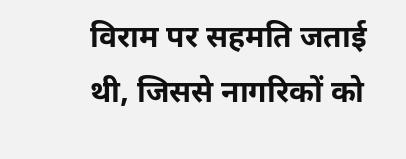विराम पर सहमति जताई थी, जिससे नागरिकों को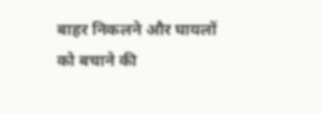बाहर निकलने और घायलों को बचाने की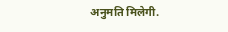अनुमति मिलेगी.